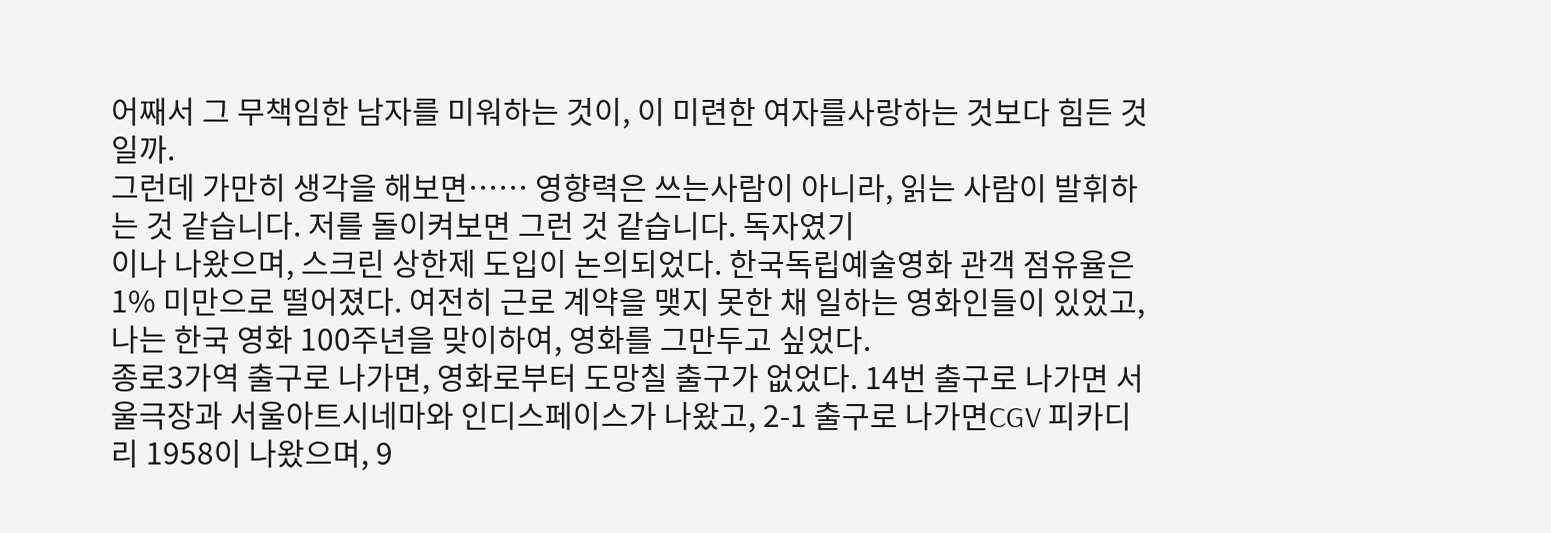어째서 그 무책임한 남자를 미워하는 것이, 이 미련한 여자를사랑하는 것보다 힘든 것일까.
그런데 가만히 생각을 해보면…… 영향력은 쓰는사람이 아니라, 읽는 사람이 발휘하는 것 같습니다. 저를 돌이켜보면 그런 것 같습니다. 독자였기
이나 나왔으며, 스크린 상한제 도입이 논의되었다. 한국독립예술영화 관객 점유율은 1% 미만으로 떨어졌다. 여전히 근로 계약을 맺지 못한 채 일하는 영화인들이 있었고, 나는 한국 영화 100주년을 맞이하여, 영화를 그만두고 싶었다.
종로3가역 출구로 나가면, 영화로부터 도망칠 출구가 없었다. 14번 출구로 나가면 서울극장과 서울아트시네마와 인디스페이스가 나왔고, 2-1 출구로 나가면CGV 피카디리 1958이 나왔으며, 9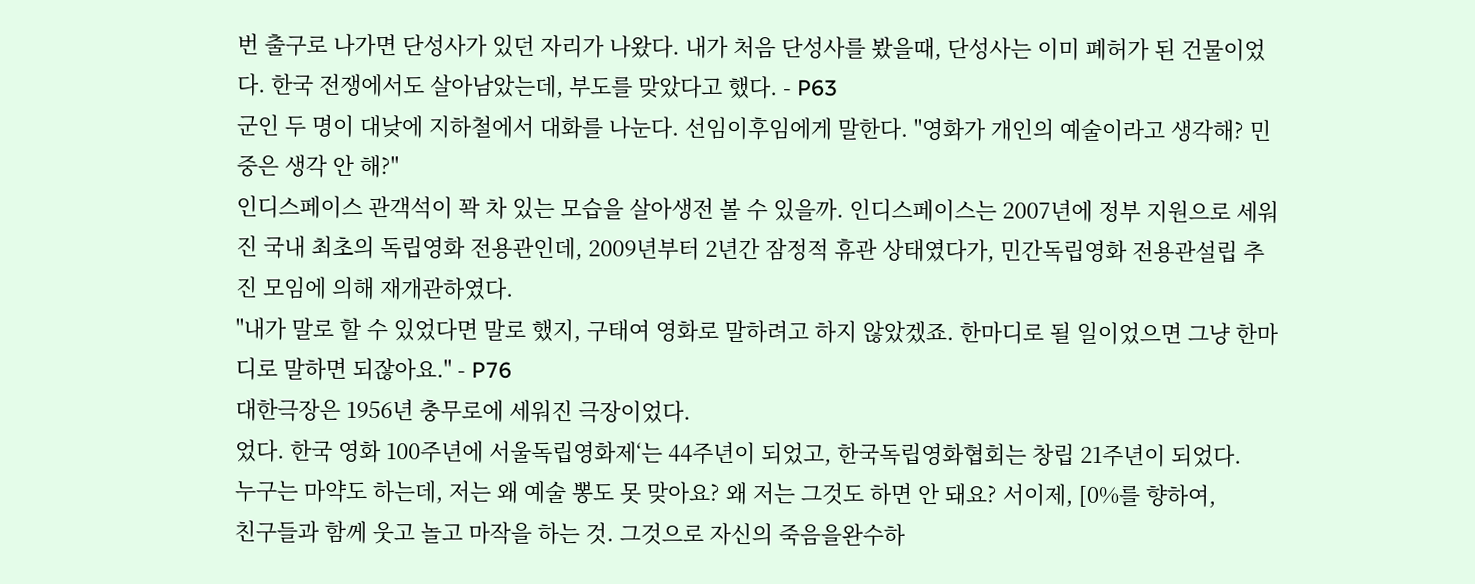번 출구로 나가면 단성사가 있던 자리가 나왔다. 내가 처음 단성사를 봤을때, 단성사는 이미 폐허가 된 건물이었다. 한국 전쟁에서도 살아남았는데, 부도를 맞았다고 했다. - P63
군인 두 명이 대낮에 지하철에서 대화를 나눈다. 선임이후임에게 말한다. "영화가 개인의 예술이라고 생각해? 민중은 생각 안 해?"
인디스페이스 관객석이 꽉 차 있는 모습을 살아생전 볼 수 있을까. 인디스페이스는 2007년에 정부 지원으로 세워진 국내 최초의 독립영화 전용관인데, 2009년부터 2년간 잠정적 휴관 상태였다가, 민간독립영화 전용관설립 추진 모임에 의해 재개관하였다.
"내가 말로 할 수 있었다면 말로 했지, 구태여 영화로 말하려고 하지 않았겠죠. 한마디로 될 일이었으면 그냥 한마디로 말하면 되잖아요." - P76
대한극장은 1956년 충무로에 세워진 극장이었다.
었다. 한국 영화 100주년에 서울독립영화제‘는 44주년이 되었고, 한국독립영화협회는 창립 21주년이 되었다.
누구는 마약도 하는데, 저는 왜 예술 뽕도 못 맞아요? 왜 저는 그것도 하면 안 돼요? 서이제, [0%를 향하여,
친구들과 함께 웃고 놀고 마작을 하는 것. 그것으로 자신의 죽음을완수하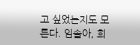고 싶었는지도 모른다. 임솔아, 희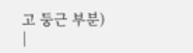고 둥근 부분)
|